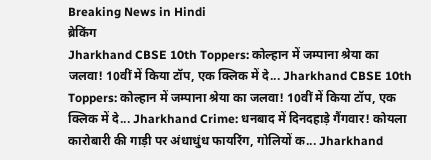Breaking News in Hindi
ब्रेकिंग
Jharkhand CBSE 10th Toppers: कोल्हान में जम्पाना श्रेया का जलवा! 10वीं में किया टॉप, एक क्लिक में दे... Jharkhand CBSE 10th Toppers: कोल्हान में जम्पाना श्रेया का जलवा! 10वीं में किया टॉप, एक क्लिक में दे... Jharkhand Crime: धनबाद में दिनदहाड़े गैंगवार! कोयला कारोबारी की गाड़ी पर अंधाधुंध फायरिंग, गोलियों क... Jharkhand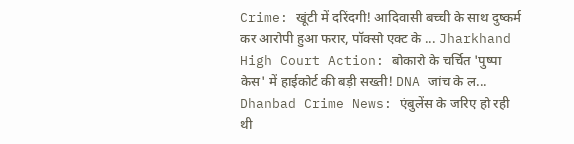Crime: खूंटी में दरिंदगी! आदिवासी बच्ची के साथ दुष्कर्म कर आरोपी हुआ फरार, पॉक्सो एक्ट के ... Jharkhand High Court Action: बोकारो के चर्चित 'पुष्पा केस' में हाईकोर्ट की बड़ी सख्ती! DNA जांच के ल... Dhanbad Crime News: एंबुलेंस के जरिए हो रही थी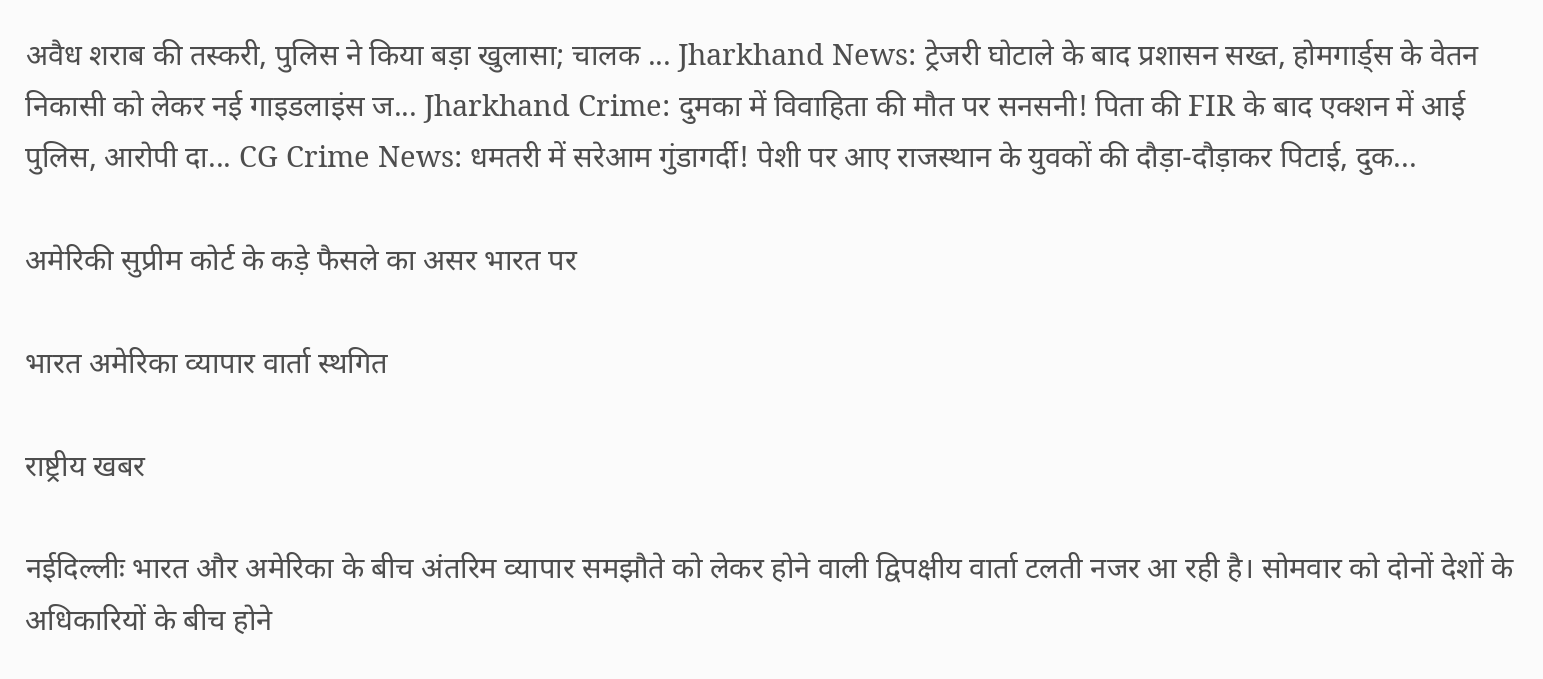अवैध शराब की तस्करी, पुलिस ने किया बड़ा खुलासा; चालक ... Jharkhand News: ट्रेजरी घोटाले के बाद प्रशासन सख्त, होमगार्ड्स के वेतन निकासी को लेकर नई गाइडलाइंस ज... Jharkhand Crime: दुमका में विवाहिता की मौत पर सनसनी! पिता की FIR के बाद एक्शन में आई पुलिस, आरोपी दा... CG Crime News: धमतरी में सरेआम गुंडागर्दी! पेशी पर आए राजस्थान के युवकों की दौड़ा-दौड़ाकर पिटाई, दुक...

अमेरिकी सुप्रीम कोर्ट के कड़े फैसले का असर भारत पर

भारत अमेरिका व्यापार वार्ता स्थगित

राष्ट्रीय खबर

नईदिल्लीः भारत और अमेरिका के बीच अंतरिम व्यापार समझौते को लेकर होने वाली द्विपक्षीय वार्ता टलती नजर आ रही है। सोमवार को दोनों देशों के अधिकारियों के बीच होने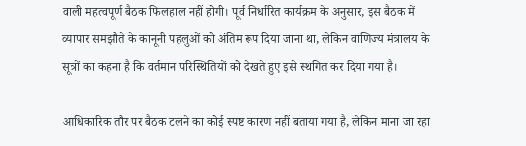वाली महत्वपूर्ण बैठक फिलहाल नहीं होगी। पूर्व निर्धारित कार्यक्रम के अनुसार, इस बैठक में व्यापार समझौते के कानूनी पहलुओं को अंतिम रूप दिया जाना था, लेकिन वाणिज्य मंत्रालय के सूत्रों का कहना है कि वर्तमान परिस्थितियों को देखते हुए इसे स्थगित कर दिया गया है।

आधिकारिक तौर पर बैठक टलने का कोई स्पष्ट कारण नहीं बताया गया है, लेकिन माना जा रहा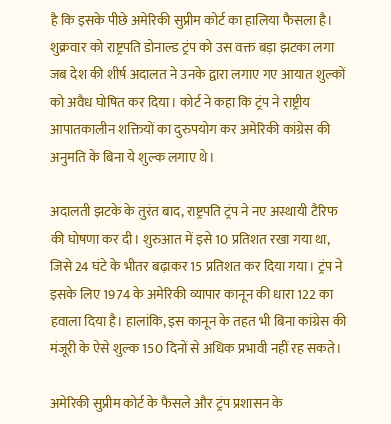है कि इसके पीछे अमेरिकी सुप्रीम कोर्ट का हालिया फैसला है। शुक्रवार को राष्ट्रपति डोनाल्ड ट्रंप को उस वक्त बड़ा झटका लगा जब देश की शीर्ष अदालत ने उनके द्वारा लगाए गए आयात शुल्कों को अवैध घोषित कर दिया। कोर्ट ने कहा कि ट्रंप ने राष्ट्रीय आपातकालीन शक्तियों का दुरुपयोग कर अमेरिकी कांग्रेस की अनुमति के बिना ये शुल्क लगाए थे।

अदालती झटके के तुरंत बाद, राष्ट्रपति ट्रंप ने नए अस्थायी टैरिफ की घोषणा कर दी। शुरुआत में इसे 10 प्रतिशत रखा गया था, जिसे 24 घंटे के भीतर बढ़ाकर 15 प्रतिशत कर दिया गया। ट्रंप ने इसके लिए 1974 के अमेरिकी व्यापार कानून की धारा 122 का हवाला दिया है। हालांकि, इस कानून के तहत भी बिना कांग्रेस की मंजूरी के ऐसे शुल्क 150 दिनों से अधिक प्रभावी नहीं रह सकते।

अमेरिकी सुप्रीम कोर्ट के फैसले और ट्रंप प्रशासन के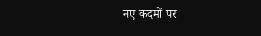नए कदमों पर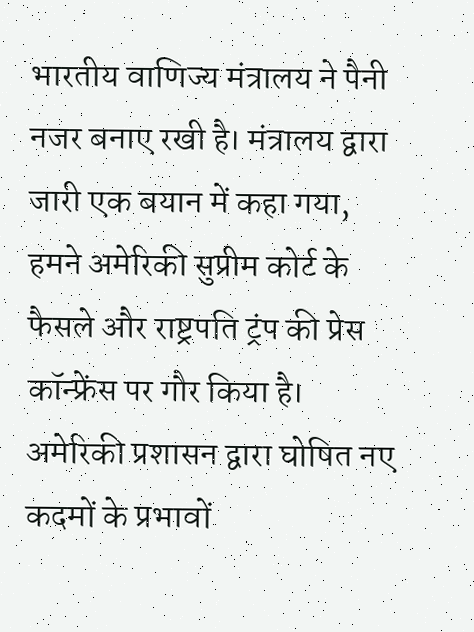भारतीय वाणिज्य मंत्रालय ने पैनी नजर बनाए रखी है। मंत्रालय द्वारा जारी एक बयान में कहा गया, हमने अमेरिकी सुप्रीम कोर्ट के फैसले और राष्ट्रपति ट्रंप की प्रेस कॉन्फ्रेंस पर गौर किया है। अमेरिकी प्रशासन द्वारा घोषित नए कदमों के प्रभावों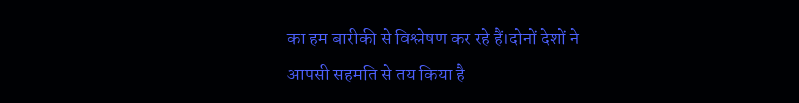का हम बारीकी से विश्लेषण कर रहे हैं।दोनों देशों ने आपसी सहमति से तय किया है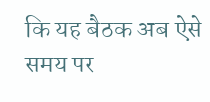कि यह बैठक अब ऐसे समय पर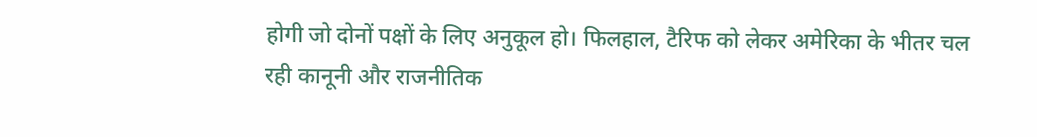होगी जो दोनों पक्षों के लिए अनुकूल हो। फिलहाल, टैरिफ को लेकर अमेरिका के भीतर चल रही कानूनी और राजनीतिक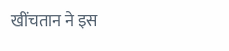खींचतान ने इस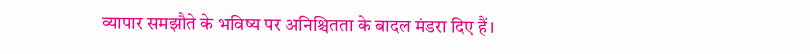व्यापार समझौते के भविष्य पर अनिश्चितता के बादल मंडरा दिए हैं।